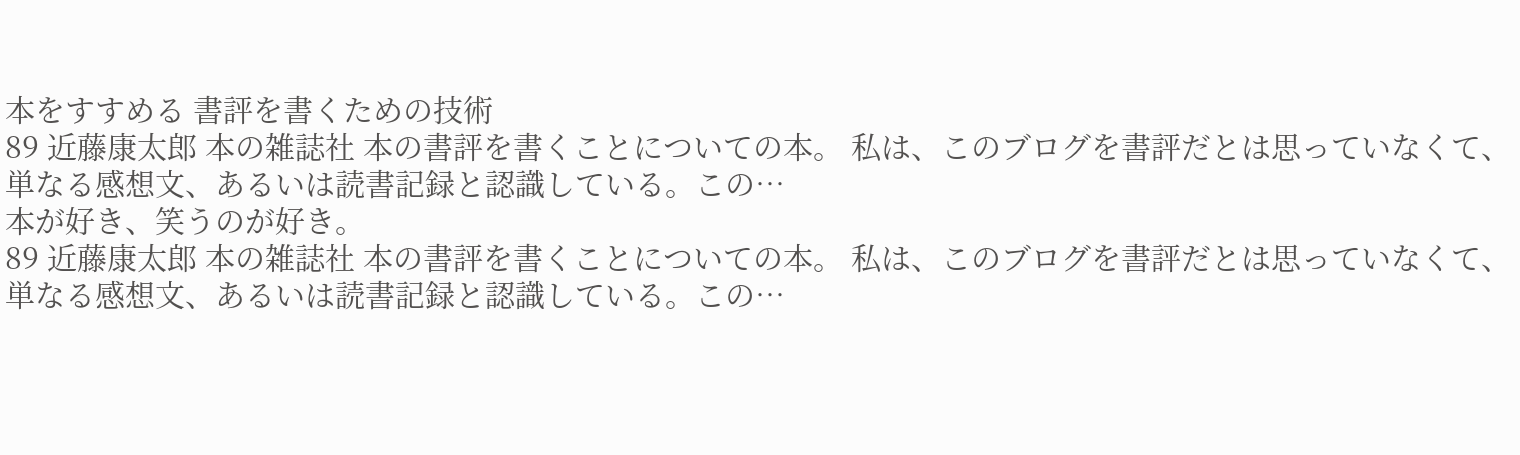本をすすめる 書評を書くための技術
89 近藤康太郎 本の雑誌社 本の書評を書くことについての本。 私は、このブログを書評だとは思っていなくて、単なる感想文、あるいは読書記録と認識している。この…
本が好き、笑うのが好き。
89 近藤康太郎 本の雑誌社 本の書評を書くことについての本。 私は、このブログを書評だとは思っていなくて、単なる感想文、あるいは読書記録と認識している。この…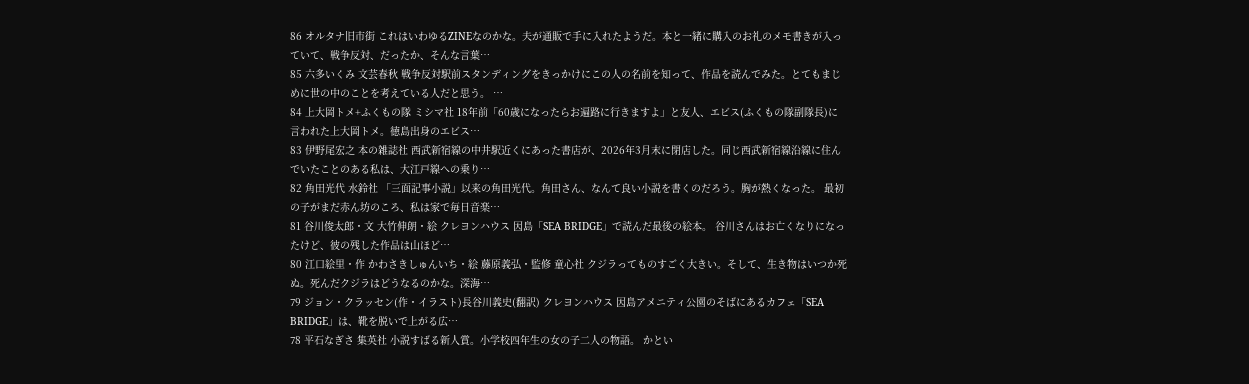86 オルタナ旧市街 これはいわゆるZINEなのかな。夫が通販で手に入れたようだ。本と一緒に購入のお礼のメモ書きが入っていて、戦争反対、だったか、そんな言葉…
85 六多いくみ 文芸春秋 戦争反対駅前スタンディングをきっかけにこの人の名前を知って、作品を読んでみた。とてもまじめに世の中のことを考えている人だと思う。 …
84 上大岡トメ+ふくもの隊 ミシマ社 18年前「60歳になったらお遍路に行きますよ」と友人、エビス(ふくもの隊副隊長)に言われた上大岡トメ。徳島出身のエビス…
83 伊野尾宏之 本の雑誌社 西武新宿線の中井駅近くにあった書店が、2026年3月末に閉店した。同じ西武新宿線沿線に住んでいたことのある私は、大江戸線への乗り…
82 角田光代 水鈴社 「三面記事小説」以来の角田光代。角田さん、なんて良い小説を書くのだろう。胸が熱くなった。 最初の子がまだ赤ん坊のころ、私は家で毎日音楽…
81 谷川俊太郎・文 大竹伸朗・絵 クレヨンハウス 因島「SEA BRIDGE」で読んだ最後の絵本。 谷川さんはお亡くなりになったけど、彼の残した作品は山ほど…
80 江口絵里・作 かわさきしゅんいち・絵 藤原義弘・監修 童心社 クジラってものすごく大きい。そして、生き物はいつか死ぬ。死んだクジラはどうなるのかな。深海…
79 ジョン・クラッセン(作・イラスト)長谷川義史(翻訳) クレヨンハウス 因島アメニティ公園のそばにあるカフェ「SEA BRIDGE」は、靴を脱いで上がる広…
78 平石なぎさ 集英社 小説すばる新人賞。小学校四年生の女の子二人の物語。 かとい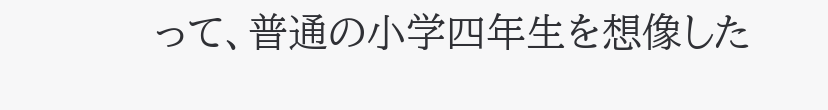って、普通の小学四年生を想像した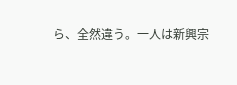ら、全然違う。一人は新興宗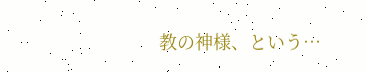教の神様、という…